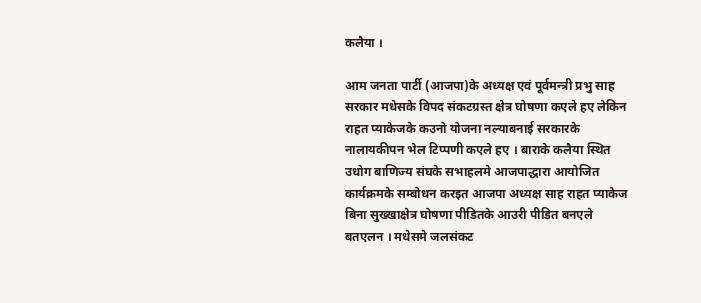कलैया ।

आम जनता पार्टी (आजपा)के अध्यक्ष एवं पूर्वमन्त्री प्रभु साह सरकार मधेसके विपद संकटग्रस्त क्षेत्र घोषणा कएले हए लेकिन राहत प्याकेजके कउनो योजना नल्याबनाई सरकारके नालायकीपन भेल टिप्पणी कएले हए । बाराके कलैया स्थित उधोग बाणिज्य संघके सभाहलमे आजपाद्धारा आयोजित कार्यक्रमके सम्बोधन करइत आजपा अध्यक्ष साह राहत प्याकेज बिना सुख्खाक्षेत्र घोषणा पीडितके आउरी पीडित बनएले बतएलन । मधेसमे जलसंकट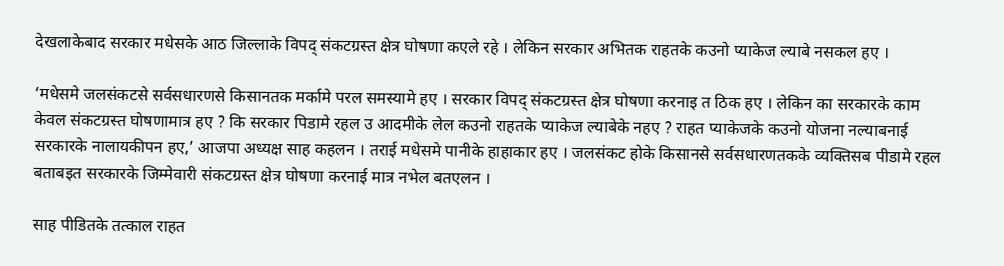देखलाकेबाद सरकार मधेसके आठ जिल्लाके विपद् संकटग्रस्त क्षेत्र घोषणा कएले रहे । लेकिन सरकार अभितक राहतके कउनो प्याकेज ल्याबे नसकल हए ।

‘मधेसमे जलसंकटसे सर्वसधारणसे किसानतक मर्कामे परल समस्यामे हए । सरकार विपद् संकटग्रस्त क्षेत्र घोषणा करनाइ त ठिक हए । लेकिन का सरकारके काम केवल संकटग्रस्त घोषणामात्र हए ? कि सरकार पिडामे रहल उ आदमीके लेल कउनो राहतके प्याकेज ल्याबेके नहए ? राहत प्याकेजके कउनो योजना नल्याबनाई सरकारके नालायकीपन हए,’ आजपा अध्यक्ष साह कहलन । तराई मधेसमे पानीके हाहाकार हए । जलसंकट होके किसानसे सर्वसधारणतकके व्यक्तिसब पीडामे रहल बताबइत सरकारके जिम्मेवारी संकटग्रस्त क्षेत्र घोषणा करनाई मात्र नभेल बतएलन ।

साह पीडितके तत्काल राहत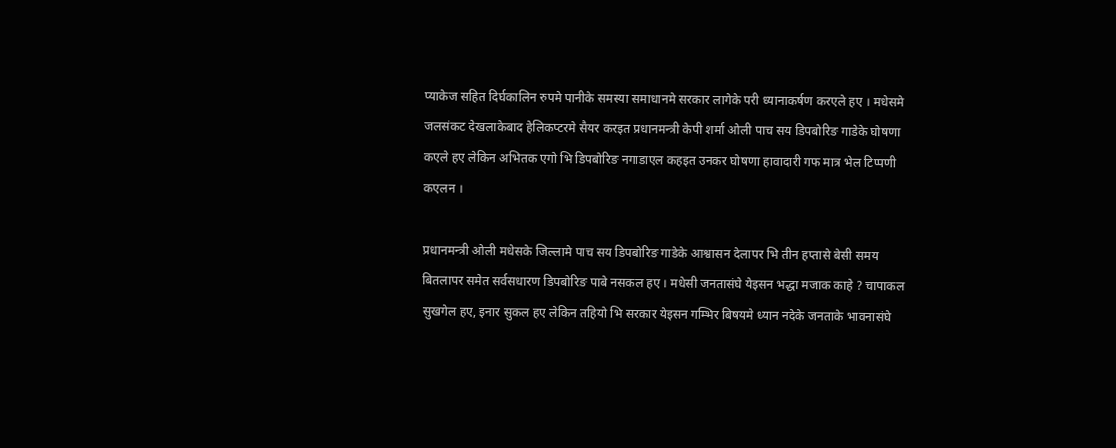प्याकेज सहित दिर्घकालिन रुपमे पानीके समस्या समाधानमे सरकार लागेके परी ध्यानाकर्षण करएले हए । मधेसमे जलसंकट देखलाकेबाद हेलिकप्टरमे सैयर करइत प्रधानमन्त्री केपी शर्मा ओली पाच सय डिपबोरिङ गाडेके घोषणा कएले हए लेकिन अभितक एगो भि डिपबोरिङ नगाडाएल कहइत उनकर घोषणा हावादारी गफ मात्र भेल टिप्पणी कएलन ।

प्रधानमन्त्री ओली मधेसके जिल्लामे पाच सय डिपबोरिङ गाडेके आश्वासन देलापर भि तीन हप्तासे बेसी समय बितलापर समेत सर्वसधारण डिपबोरिङ पाबे नसकल हए । मधेसी जनतासंघे येइसन भद्धा मजाक काहे ? चापाकल सुखगेल हए, इनार सुकल हए लेकिन तहियो भि सरकार येइसन गम्भिर बिषयमे ध्यान नदेके जनताके भावनासंघे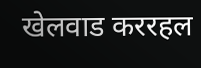खेलवाड कररहल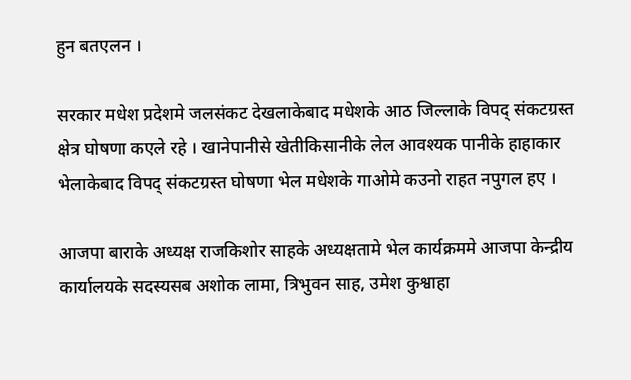हुन बतएलन ।

सरकार मधेश प्रदेशमे जलसंकट देखलाकेबाद मधेशके आठ जिल्लाके विपद् संकटग्रस्त क्षेत्र घोषणा कएले रहे । खानेपानीसे खेतीकिसानीके लेल आवश्यक पानीके हाहाकार भेलाकेबाद विपद् संकटग्रस्त घोषणा भेल मधेशके गाओमे कउनो राहत नपुगल हए ।

आजपा बाराके अध्यक्ष राजकिशोर साहके अध्यक्षतामे भेल कार्यक्रममे आजपा केन्द्रीय कार्यालयके सदस्यसब अशोक लामा, त्रिभुवन साह, उमेश कुश्वाहा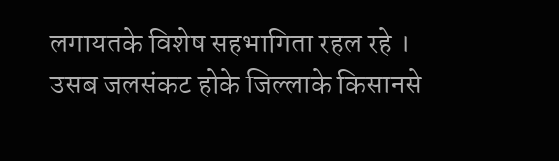लगायतके विशेष सहभागिता रहल रहे । उसब जलसंकट होके जिल्लाके किसानसे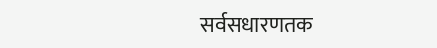सर्वसधारणतक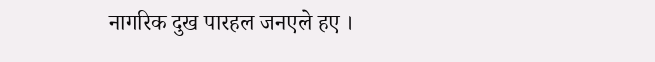नागरिक दुख पारहल जनएले हए ।